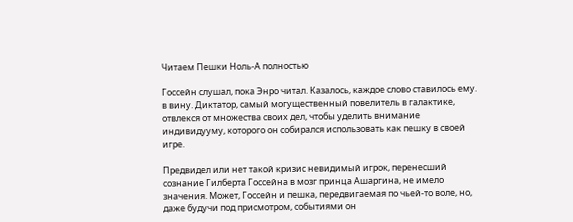Читаем Пешки Ноль-А полностью

Госсейн слушал, пока Энро читал. Казалось, каждое слово ставилось ему. в вину. Диктатор, самый могущественный повелитель в галактике, отвлекся от множества своих дел, чтобы уделить внимание индивидууму, которого он собирался использовать как пешку в своей игре.

Предвидел или нет такой кризис невидимый игрок, перенесший сознание Гилберта Госсейна в мозг принца Ашаргина, не имело значения. Может, Госсейн и пешка, передвигаемая по чьей-то воле, но, даже будучи под присмотром, событиями он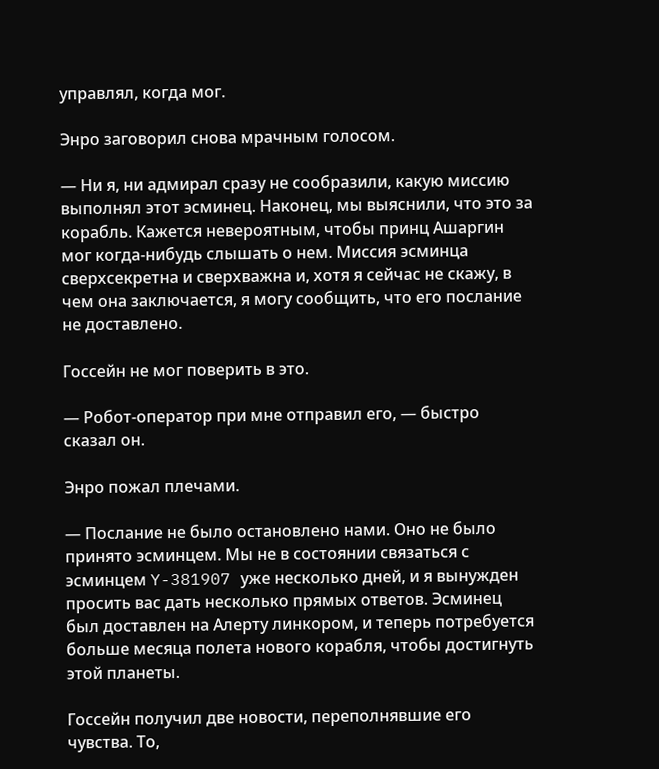управлял, когда мог.

Энро заговорил снова мрачным голосом.

— Ни я, ни адмирал сразу не сообразили, какую миссию выполнял этот эсминец. Наконец, мы выяснили, что это за корабль. Кажется невероятным, чтобы принц Ашаргин мог когда-нибудь слышать о нем. Миссия эсминца сверхсекретна и сверхважна и, хотя я сейчас не скажу, в чем она заключается, я могу сообщить, что его послание не доставлено.

Госсейн не мог поверить в это.

— Робот-оператор при мне отправил его, — быстро сказал он.

Энро пожал плечами.

— Послание не было остановлено нами. Оно не было принято эсминцем. Мы не в состоянии связаться с эсминцем Y-381907 уже несколько дней, и я вынужден просить вас дать несколько прямых ответов. Эсминец был доставлен на Алерту линкором, и теперь потребуется больше месяца полета нового корабля, чтобы достигнуть этой планеты.

Госсейн получил две новости, переполнявшие его чувства. То,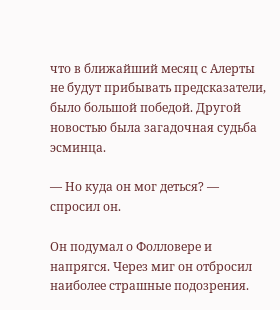что в ближайший месяц с Алерты не будут прибывать предсказатели, было большой победой. Другой новостью была загадочная судьба эсминца.

— Но куда он мог деться? — спросил он.

Он подумал о Фолловере и напрягся. Через миг он отбросил наиболее страшные подозрения.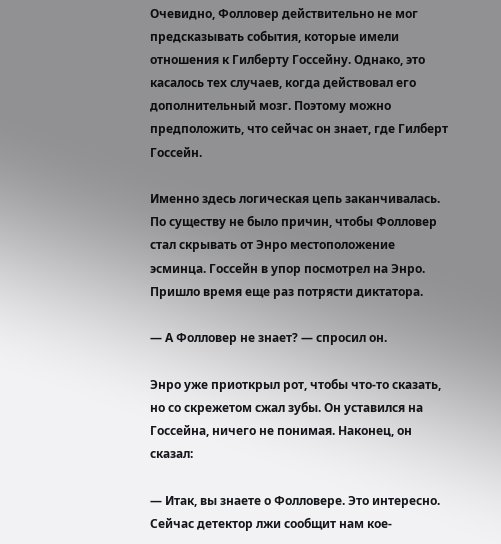Очевидно, Фолловер действительно не мог предсказывать события, которые имели отношения к Гилберту Госсейну. Однако, это касалось тех случаев, когда действовал его дополнительный мозг. Поэтому можно предположить, что сейчас он знает, где Гилберт Госсейн.

Именно здесь логическая цепь заканчивалась. По существу не было причин, чтобы Фолловер стал скрывать от Энро местоположение эсминца. Госсейн в упор посмотрел на Энро. Пришло время еще раз потрясти диктатора.

— А Фолловер не знает? — спросил он.

Энро уже приоткрыл рот, чтобы что-то сказать, но со скрежетом сжал зубы. Он уставился на Госсейна, ничего не понимая. Наконец, он сказал:

— Итак, вы знаете о Фолловере. Это интересно. Сейчас детектор лжи сообщит нам кое-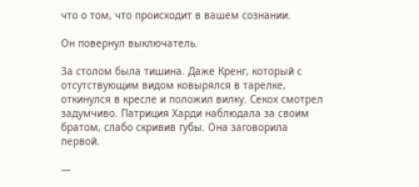что о том, что происходит в вашем сознании.

Он повернул выключатель.

За столом была тишина. Даже Кренг, который с отсутствующим видом ковырялся в тарелке, откинулся в кресле и положил вилку. Секох смотрел задумчиво. Патриция Харди наблюдала за своим братом, слабо скривив губы. Она заговорила первой.

—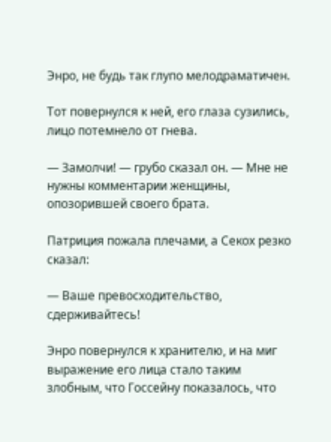Энро, не будь так глупо мелодраматичен.

Тот повернулся к ней, его глаза сузились, лицо потемнело от гнева.

— Замолчи! — грубо сказал он. — Мне не нужны комментарии женщины, опозорившей своего брата.

Патриция пожала плечами, а Секох резко сказал:

— Ваше превосходительство, сдерживайтесь!

Энро повернулся к хранителю, и на миг выражение его лица стало таким злобным, что Госсейну показалось, что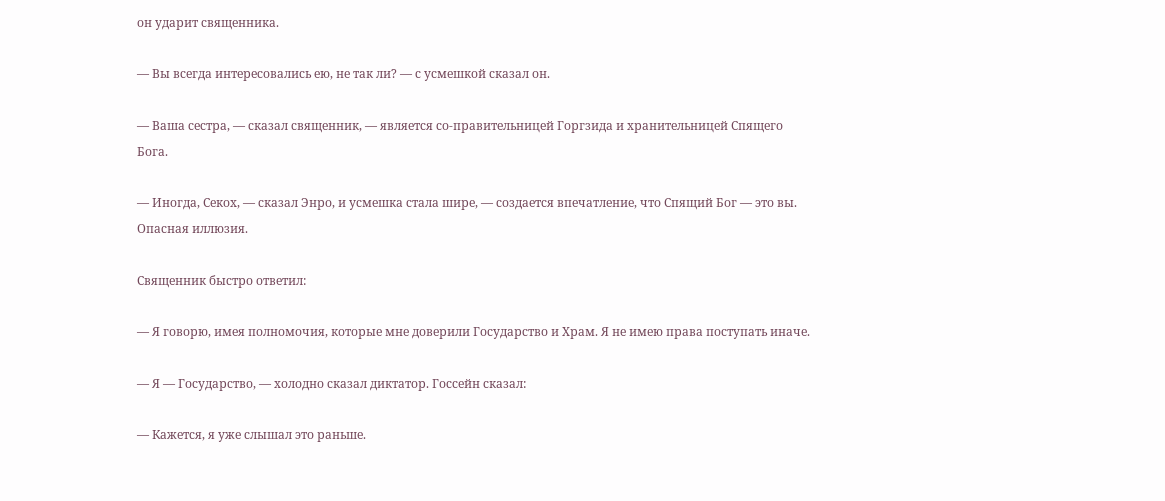он ударит священника.

— Вы всегда интересовались ею, не так ли? — с усмешкой сказал он.

— Ваша сестра, — сказал священник, — является со-правительницей Горгзида и хранительницей Спящего Бога.

— Иногда, Секох, — сказал Энро, и усмешка стала шире, — создается впечатление, что Спящий Бог — это вы. Опасная иллюзия.

Священник быстро ответил:

— Я говорю, имея полномочия, которые мне доверили Государство и Храм. Я не имею права поступать иначе.

— Я — Государство, — холодно сказал диктатор. Госсейн сказал:

— Кажется, я уже слышал это раньше.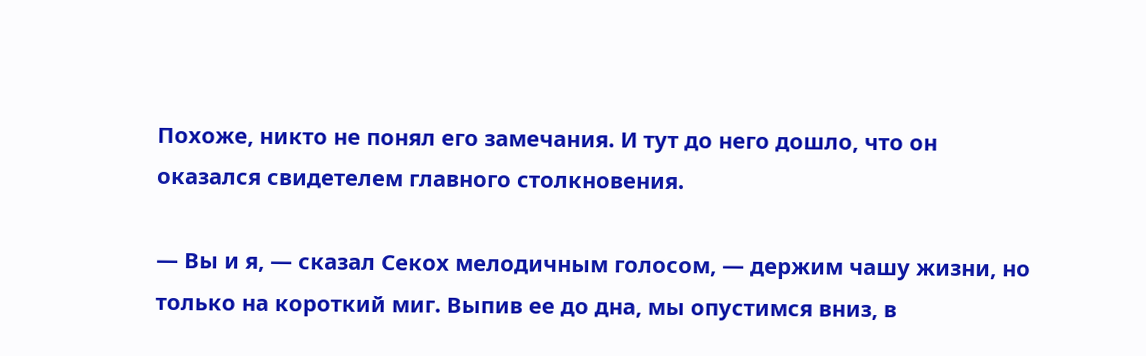Похоже, никто не понял его замечания. И тут до него дошло, что он оказался свидетелем главного столкновения.

— Вы и я, — сказал Секох мелодичным голосом, — держим чашу жизни, но только на короткий миг. Выпив ее до дна, мы опустимся вниз, в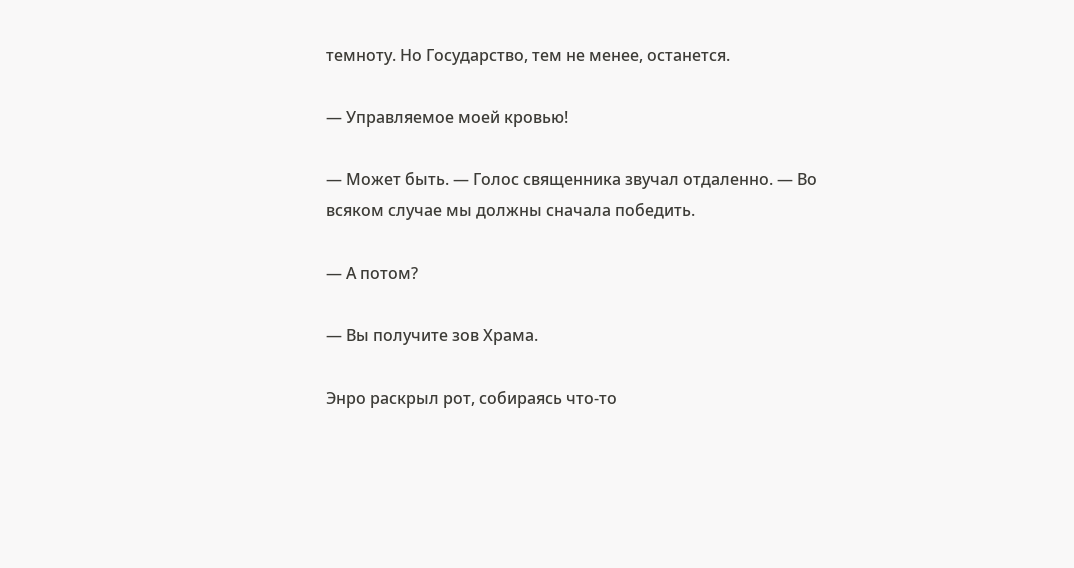темноту. Но Государство, тем не менее, останется.

— Управляемое моей кровью!

— Может быть. — Голос священника звучал отдаленно. — Во всяком случае мы должны сначала победить.

— А потом?

— Вы получите зов Храма.

Энро раскрыл рот, собираясь что-то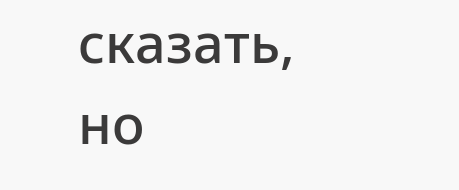сказать, но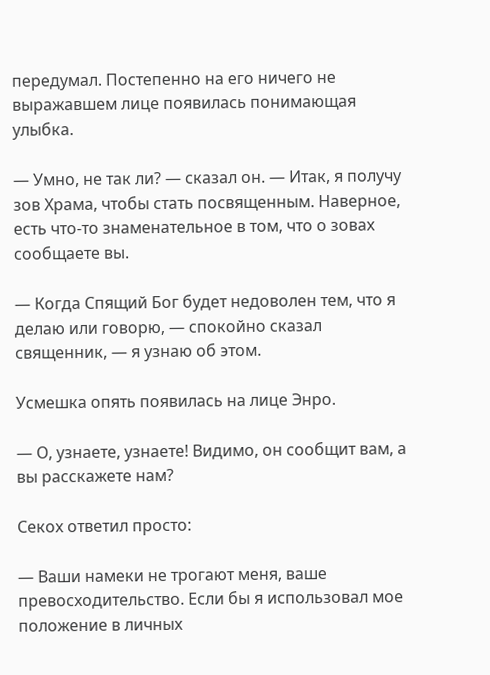передумал. Постепенно на его ничего не выражавшем лице появилась понимающая улыбка.

— Умно, не так ли? — сказал он. — Итак, я получу зов Храма, чтобы стать посвященным. Наверное, есть что-то знаменательное в том, что о зовах сообщаете вы.

— Когда Спящий Бог будет недоволен тем, что я делаю или говорю, — спокойно сказал священник, — я узнаю об этом.

Усмешка опять появилась на лице Энро.

— О, узнаете, узнаете! Видимо, он сообщит вам, а вы расскажете нам?

Секох ответил просто:

— Ваши намеки не трогают меня, ваше превосходительство. Если бы я использовал мое положение в личных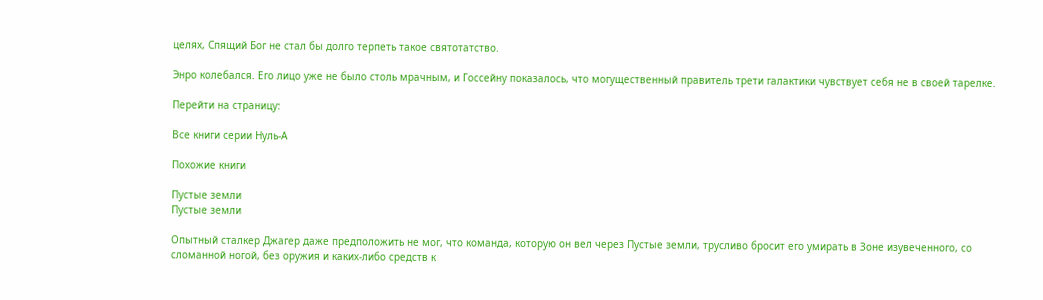целях, Спящий Бог не стал бы долго терпеть такое святотатство.

Энро колебался. Его лицо уже не было столь мрачным, и Госсейну показалось, что могущественный правитель трети галактики чувствует себя не в своей тарелке.

Перейти на страницу:

Все книги серии Нуль-А

Похожие книги

Пустые земли
Пустые земли

Опытный сталкер Джагер даже предположить не мог, что команда, которую он вел через Пустые земли, трусливо бросит его умирать в Зоне изувеченного, со сломанной ногой, без оружия и каких-либо средств к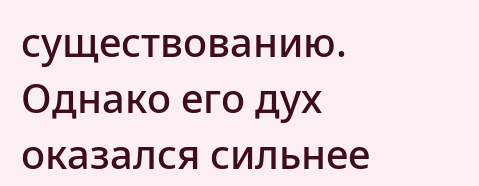существованию. Однако его дух оказался сильнее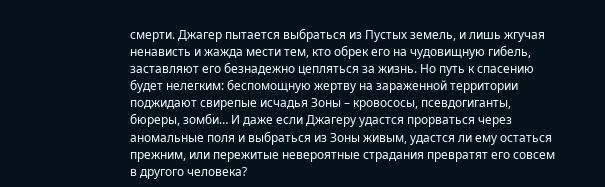смерти. Джагер пытается выбраться из Пустых земель, и лишь жгучая ненависть и жажда мести тем, кто обрек его на чудовищную гибель, заставляют его безнадежно цепляться за жизнь. Но путь к спасению будет нелегким: беспомощную жертву на зараженной территории поджидают свирепые исчадья Зоны – кровососы, псевдогиганты, бюреры, зомби… И даже если Джагеру удастся прорваться через аномальные поля и выбраться из Зоны живым, удастся ли ему остаться прежним, или пережитые невероятные страдания превратят его совсем в другого человека?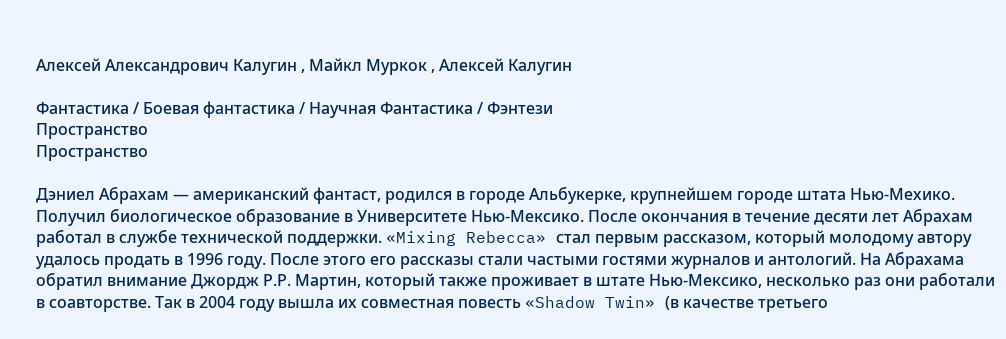Алексей Александрович Калугин , Майкл Муркок , Алексей Калугин

Фантастика / Боевая фантастика / Научная Фантастика / Фэнтези
Пространство
Пространство

Дэниел Абрахам — американский фантаст, родился в городе Альбукерке, крупнейшем городе штата Нью-Мехико. Получил биологическое образование в Университете Нью-Мексико. После окончания в течение десяти лет Абрахам работал в службе технической поддержки. «Mixing Rebecca» стал первым рассказом, который молодому автору удалось продать в 1996 году. После этого его рассказы стали частыми гостями журналов и антологий. На Абрахама обратил внимание Джордж Р.Р. Мартин, который также проживает в штате Нью-Мексико, несколько раз они работали в соавторстве. Так в 2004 году вышла их совместная повесть «Shadow Twin» (в качестве третьего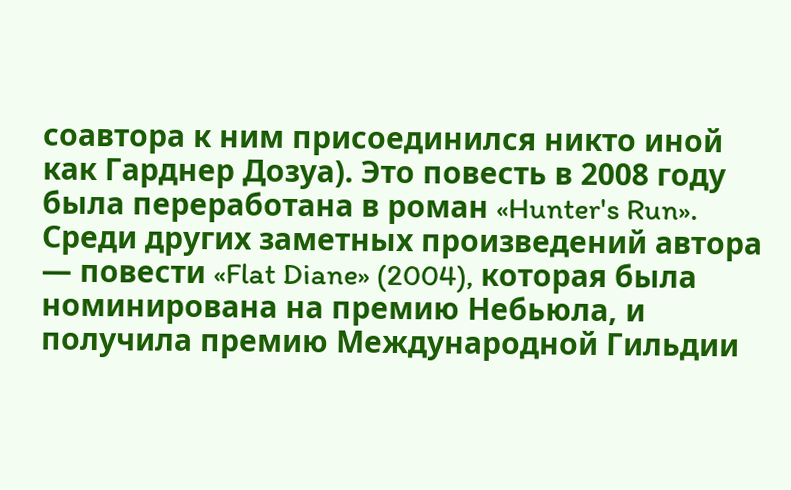соавтора к ним присоединился никто иной как Гарднер Дозуа). Это повесть в 2008 году была переработана в роман «Hunter's Run». Среди других заметных произведений автора — повести «Flat Diane» (2004), которая была номинирована на премию Небьюла, и получила премию Международной Гильдии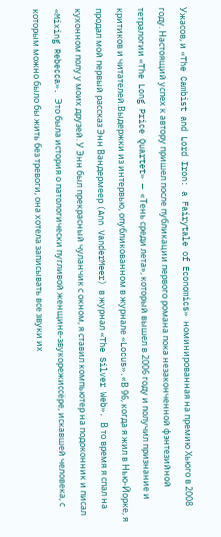Ужасов, и «The Cambist and Lord Iron: a Fairytale of Economics» номинированная на премию Хьюго в 2008 году. Настоящий успех к автору пришел после публикации первого романа пока незаконченной фэнтезийной тетралогии «The Long Price Quartet» — «Тень среди лета», который вышел в 2006 году и получил признание и критиков и читателей.Выдержки из интервью, опубликованном в журнале «Locus».«В 96, когда я жил в Нью-Йорке, я продал мой первый рассказ Энн Вандермеер (Ann VanderMeer) в журнал «The Silver Web». В то время я спал на кухонном полу у моих друзей. У Энн был прекрасный чуланчик с окном, я ставил компьютер на подоконник и писал «Mixing Rebecca». Это была история о патологически пугливой женщине-звукорежиссёре, искавшей человека, с которым можно было бы жить без тревоги, она хотела записывать все звуки их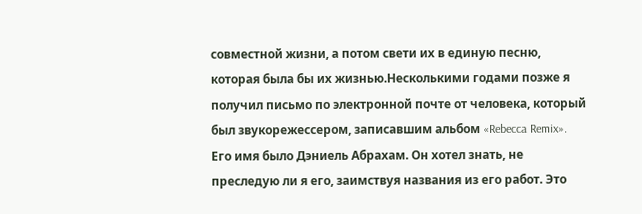совместной жизни, а потом свети их в единую песню, которая была бы их жизнью.Несколькими годами позже я получил письмо по электронной почте от человека, который был звукорежессером, записавшим альбом «Rebecca Remix». Его имя было Дэниель Абрахам. Он хотел знать, не преследую ли я его, заимствуя названия из его работ. Это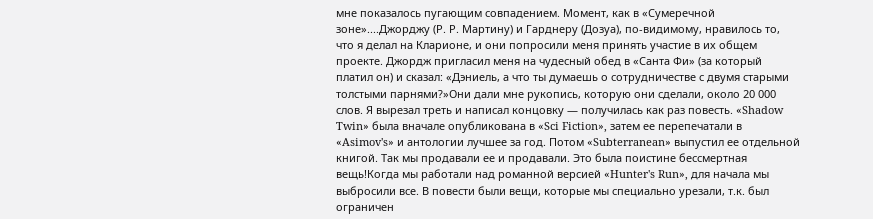мне показалось пугающим совпадением. Момент, как в «Сумеречной зоне»....Джорджу (Р. Р. Мартину) и Гарднеру (Дозуа), по-видимому, нравилось то, что я делал на Кларионе, и они попросили меня принять участие в их общем проекте. Джордж пригласил меня на чудесный обед в «Санта Фи» (за который платил он) и сказал: «Дэниель, а что ты думаешь о сотрудничестве с двумя старыми толстыми парнями?»Они дали мне рукопись, которую они сделали, около 20 000 слов. Я вырезал треть и написал концовку — получилась как раз повесть. «Shadow Twin» была вначале опубликована в «Sci Fiction», затем ее перепечатали в «Asimov's» и антологии лучшее за год. Потом «Subterranean» выпустил ее отдельной книгой. Так мы продавали ее и продавали. Это была поистине бессмертная вещь!Когда мы работали над романной версией «Hunter's Run», для начала мы выбросили все. В повести были вещи, которые мы специально урезали, т.к. был ограничен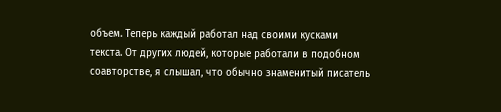объем. Теперь каждый работал над своими кусками текста. От других людей, которые работали в подобном соавторстве, я слышал, что обычно знаменитый писатель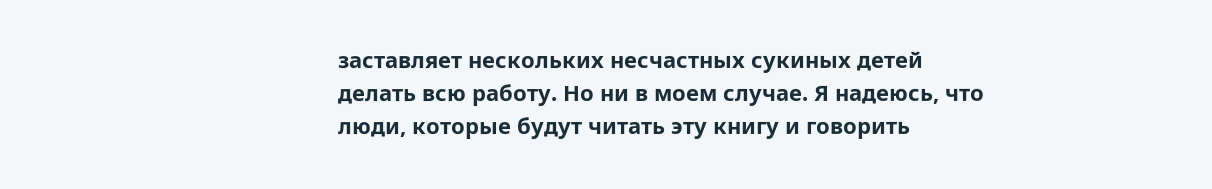заставляет нескольких несчастных сукиных детей делать всю работу. Но ни в моем случае. Я надеюсь, что люди, которые будут читать эту книгу и говорить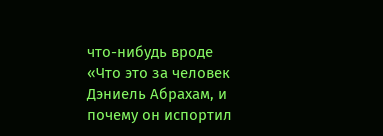что-нибудь вроде «Что это за человек Дэниель Абрахам, и почему он испортил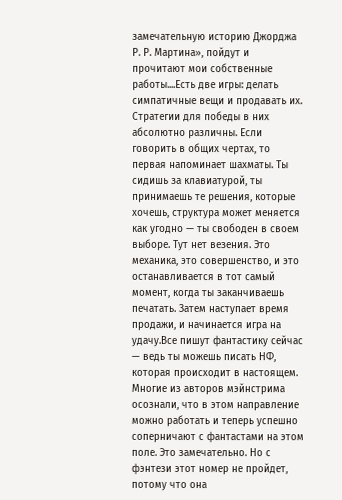замечательную историю Джорджа Р. Р. Мартина», пойдут и прочитают мои собственные работы....Есть две игры: делать симпатичные вещи и продавать их. Стратегии для победы в них абсолютно различны. Если говорить в общих чертах, то первая напоминает шахматы. Ты сидишь за клавиатурой, ты принимаешь те решения, которые хочешь, структура может меняется как угодно — ты свободен в своем выборе. Тут нет везения. Это механика, это совершенство, и это останавливается в тот самый момент, когда ты заканчиваешь печатать. Затем наступает время продажи, и начинается игра на удачу.Все пишут фантастику сейчас — ведь ты можешь писать НФ, которая происходит в настоящем. Многие из авторов мэйнстрима осознали, что в этом направление можно работать и теперь успешно соперничают с фантастами на этом поле. Это замечательно. Но с фэнтези этот номер не пройдет, потому что она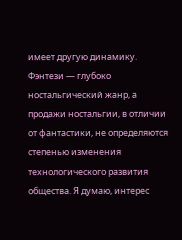имеет другую динамику. Фэнтези — глубоко ностальгический жанр, а продажи ностальгии, в отличии от фантастики, не определяются степенью изменения технологического развития общества. Я думаю, интерес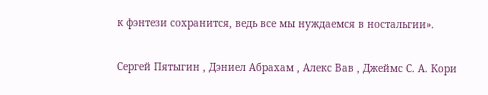к фэнтези сохранится, ведь все мы нуждаемся в ностальгии».

Сергей Пятыгин , Дэниел Абрахам , Алекс Вав , Джеймс С. А. Кори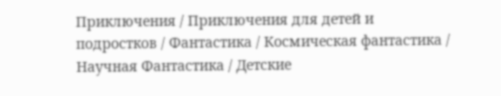Приключения / Приключения для детей и подростков / Фантастика / Космическая фантастика / Научная Фантастика / Детские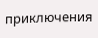приключения